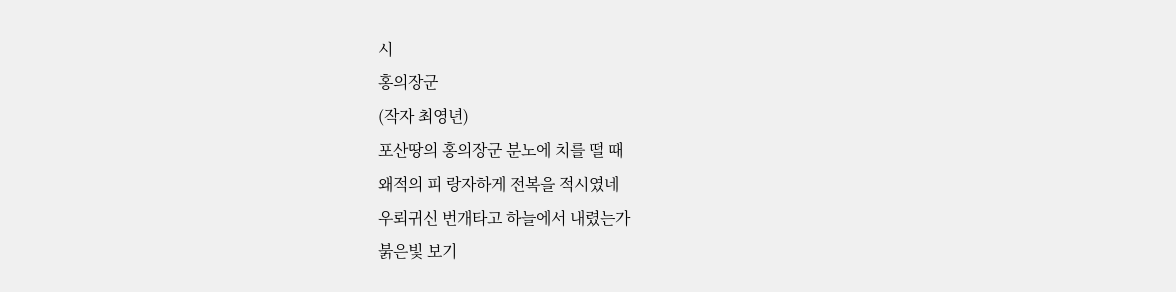시
홍의장군
(작자 최영년)
포산땅의 홍의장군 분노에 치를 떨 때
왜적의 피 랑자하게 전복을 적시였네
우뢰귀신 번개타고 하늘에서 내렸는가
붉은빛 보기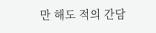만 해도 적의 간담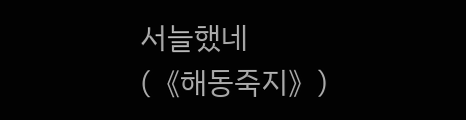서늘했네
(《해동죽지》)